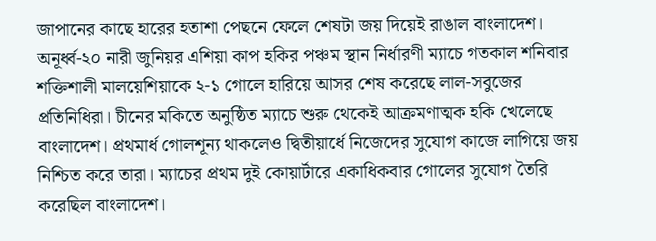জাপানের কাছে হারের হতাশা পেছনে ফেলে শেষটা জয় দিয়েই রাঙাল বাংলাদেশ। অনূর্ধ্ব-২০ নারী জুনিয়র এশিয়া কাপ হকির পঞ্চম স্থান নির্ধারণী ম্যাচে গতকাল শনিবার শক্তিশালী মালয়েশিয়াকে ২-১ গোলে হারিয়ে আসর শেষ করেছে লাল-সবুজের প্রতিনিধিরা। চীনের মকিতে অনুষ্ঠিত ম্যাচে শুরু থেকেই আক্রমণাত্মক হকি খেলেছে বাংলাদেশ। প্রথমার্ধ গোলশূন্য থাকলেও দ্বিতীয়ার্ধে নিজেদের সুযোগ কাজে লাগিয়ে জয় নিশ্চিত করে তারা। ম্যাচের প্রথম দুই কোয়ার্টারে একাধিকবার গোলের সুযোগ তৈরি করেছিল বাংলাদেশ।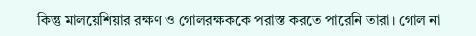কিন্তু মালয়েশিয়ার রক্ষণ ও গোলরক্ষককে পরাস্ত করতে পারেনি তারা। গোল না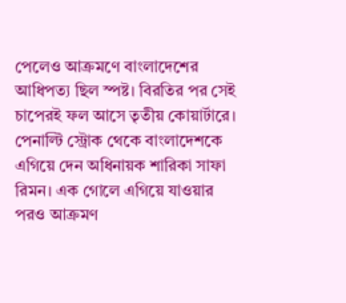পেলেও আক্রমণে বাংলাদেশের আধিপত্য ছিল স্পষ্ট। বিরতির পর সেই চাপেরই ফল আসে তৃতীয় কোয়ার্টারে। পেনাল্টি স্ট্রোক থেকে বাংলাদেশকে এগিয়ে দেন অধিনায়ক শারিকা সাফা রিমন। এক গোলে এগিয়ে যাওয়ার পরও আক্রমণ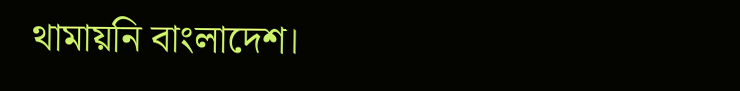থামায়নি বাংলাদেশ।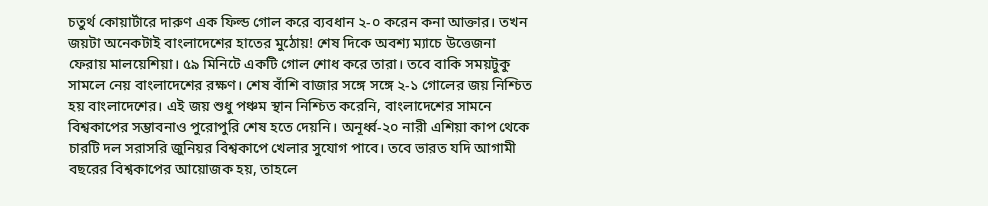চতুর্থ কোয়ার্টারে দারুণ এক ফিল্ড গোল করে ব্যবধান ২-০ করেন কনা আক্তার। তখন জয়টা অনেকটাই বাংলাদেশের হাতের মুঠোয়! শেষ দিকে অবশ্য ম্যাচে উত্তেজনা ফেরায় মালয়েশিয়া। ৫৯ মিনিটে একটি গোল শোধ করে তারা। তবে বাকি সময়টুকু সামলে নেয় বাংলাদেশের রক্ষণ। শেষ বাঁশি বাজার সঙ্গে সঙ্গে ২-১ গোলের জয় নিশ্চিত হয় বাংলাদেশের। এই জয় শুধু পঞ্চম স্থান নিশ্চিত করেনি, বাংলাদেশের সামনে বিশ্বকাপের সম্ভাবনাও পুরোপুরি শেষ হতে দেয়নি। অনূর্ধ্ব-২০ নারী এশিয়া কাপ থেকে চারটি দল সরাসরি জুনিয়র বিশ্বকাপে খেলার সুযোগ পাবে। তবে ভারত যদি আগামী বছরের বিশ্বকাপের আয়োজক হয়, তাহলে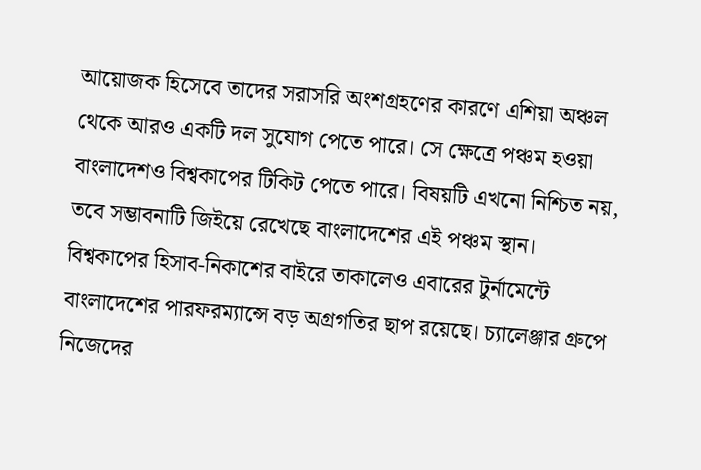আয়োজক হিসেবে তাদের সরাসরি অংশগ্রহণের কারণে এশিয়া অঞ্চল থেকে আরও একটি দল সুযোগ পেতে পারে। সে ক্ষেত্রে পঞ্চম হওয়া বাংলাদেশও বিশ্বকাপের টিকিট পেতে পারে। বিষয়টি এখনো নিশ্চিত নয়, তবে সম্ভাবনাটি জিইয়ে রেখেছে বাংলাদেশের এই পঞ্চম স্থান।
বিশ্বকাপের হিসাব-নিকাশের বাইরে তাকালেও এবারের টুর্নামেন্টে বাংলাদেশের পারফরম্যান্সে বড় অগ্রগতির ছাপ রয়েছে। চ্যালেঞ্জার গ্রুপে নিজেদের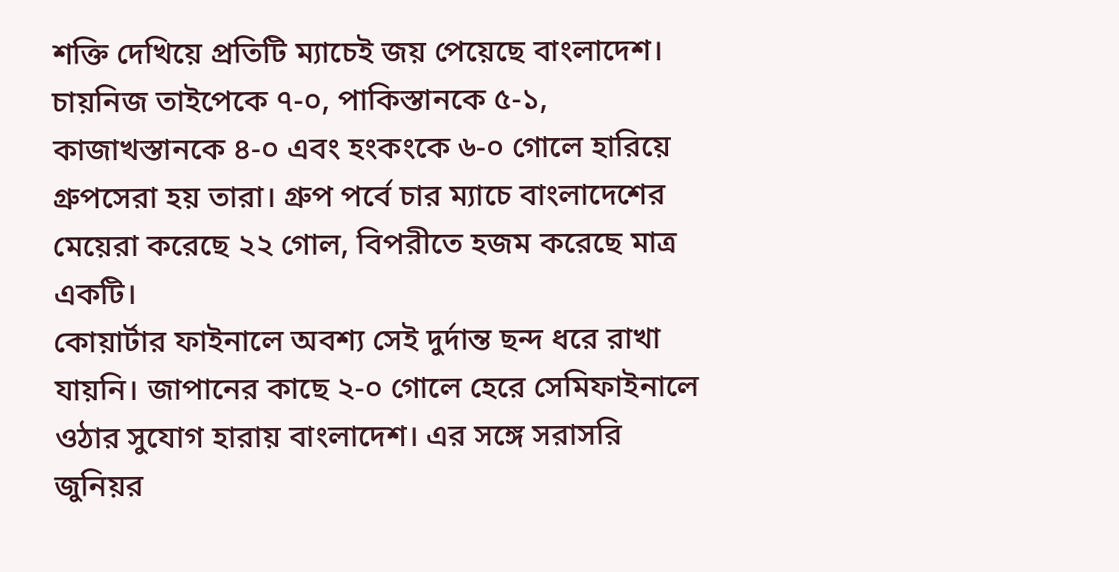শক্তি দেখিয়ে প্রতিটি ম্যাচেই জয় পেয়েছে বাংলাদেশ। চায়নিজ তাইপেকে ৭-০, পাকিস্তানকে ৫-১, কাজাখস্তানকে ৪-০ এবং হংকংকে ৬-০ গোলে হারিয়ে গ্রুপসেরা হয় তারা। গ্রুপ পর্বে চার ম্যাচে বাংলাদেশের মেয়েরা করেছে ২২ গোল, বিপরীতে হজম করেছে মাত্র একটি।
কোয়ার্টার ফাইনালে অবশ্য সেই দুর্দান্ত ছন্দ ধরে রাখা যায়নি। জাপানের কাছে ২-০ গোলে হেরে সেমিফাইনালে ওঠার সুযোগ হারায় বাংলাদেশ। এর সঙ্গে সরাসরি জুনিয়র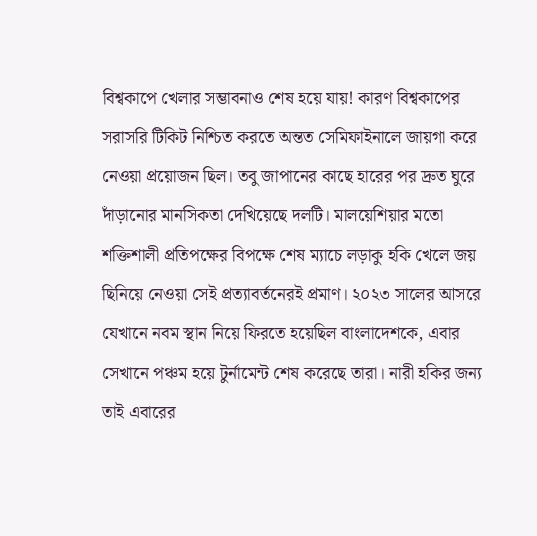বিশ্বকাপে খেলার সম্ভাবনাও শেষ হয়ে যায়! কারণ বিশ্বকাপের সরাসরি টিকিট নিশ্চিত করতে অন্তত সেমিফাইনালে জায়গা করে নেওয়া প্রয়োজন ছিল। তবু জাপানের কাছে হারের পর দ্রুত ঘুরে দাঁড়ানোর মানসিকতা দেখিয়েছে দলটি। মালয়েশিয়ার মতো শক্তিশালী প্রতিপক্ষের বিপক্ষে শেষ ম্যাচে লড়াকু হকি খেলে জয় ছিনিয়ে নেওয়া সেই প্রত্যাবর্তনেরই প্রমাণ। ২০২৩ সালের আসরে যেখানে নবম স্থান নিয়ে ফিরতে হয়েছিল বাংলাদেশকে, এবার সেখানে পঞ্চম হয়ে টুর্নামেন্ট শেষ করেছে তারা। নারী হকির জন্য তাই এবারের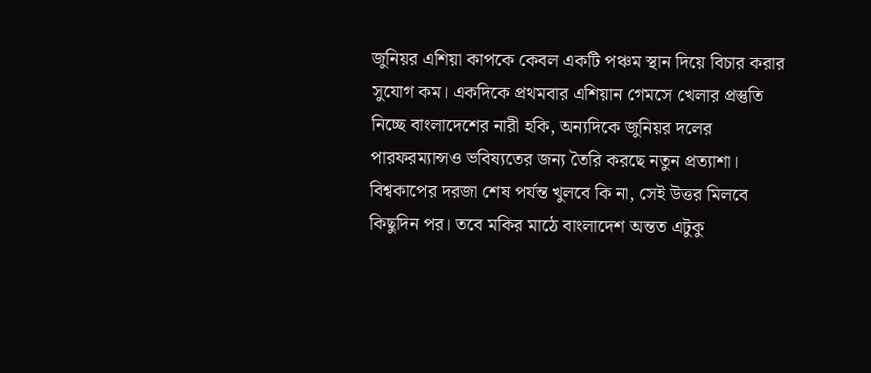জুনিয়র এশিয়া কাপকে কেবল একটি পঞ্চম স্থান দিয়ে বিচার করার সুযোগ কম। একদিকে প্রথমবার এশিয়ান গেমসে খেলার প্রস্তুতি নিচ্ছে বাংলাদেশের নারী হকি, অন্যদিকে জুনিয়র দলের পারফরম্যান্সও ভবিষ্যতের জন্য তৈরি করছে নতুন প্রত্যাশা। বিশ্বকাপের দরজা শেষ পর্যন্ত খুলবে কি না, সেই উত্তর মিলবে কিছুদিন পর। তবে মকির মাঠে বাংলাদেশ অন্তত এটুকু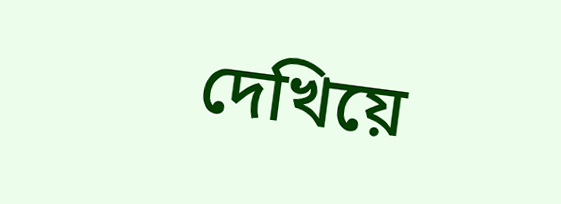দেখিয়ে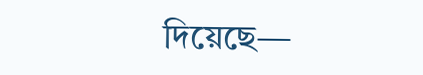দিয়েছে—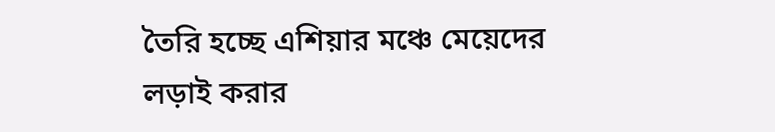তৈরি হচ্ছে এশিয়ার মঞ্চে মেয়েদের লড়াই করার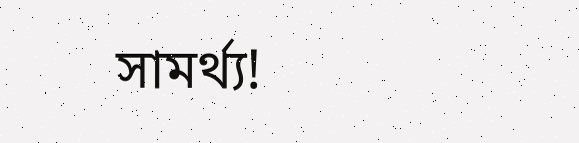সামর্থ্য!